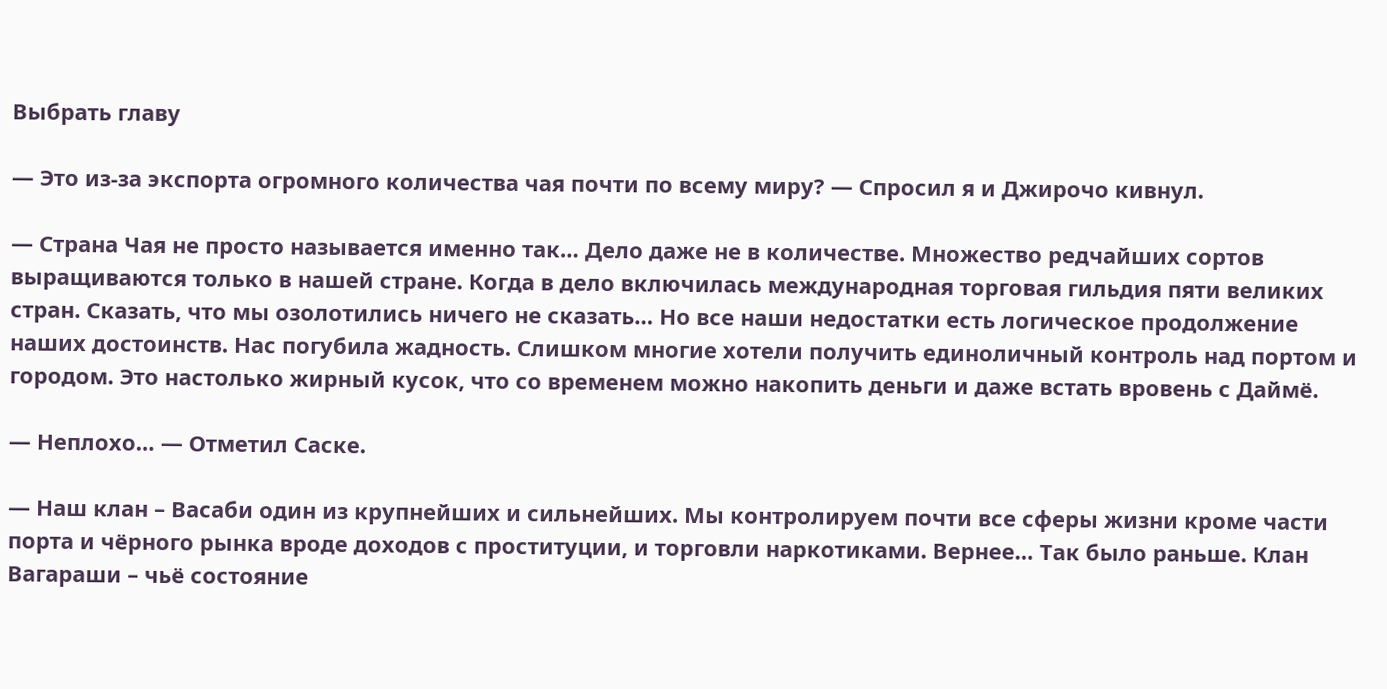Выбрать главу

— Это из-за экспорта огромного количества чая почти по всему миру? — Спросил я и Джирочо кивнул.

— Страна Чая не просто называется именно так… Дело даже не в количестве. Множество редчайших сортов выращиваются только в нашей стране. Когда в дело включилась международная торговая гильдия пяти великих стран. Сказать, что мы озолотились ничего не сказать… Но все наши недостатки есть логическое продолжение наших достоинств. Нас погубила жадность. Слишком многие хотели получить единоличный контроль над портом и городом. Это настолько жирный кусок, что со временем можно накопить деньги и даже встать вровень с Даймё.

— Неплохо… — Отметил Саске.

— Наш клан – Васаби один из крупнейших и сильнейших. Мы контролируем почти все сферы жизни кроме части порта и чёрного рынка вроде доходов с проституции, и торговли наркотиками. Вернее… Так было раньше. Клан Вагараши – чьё состояние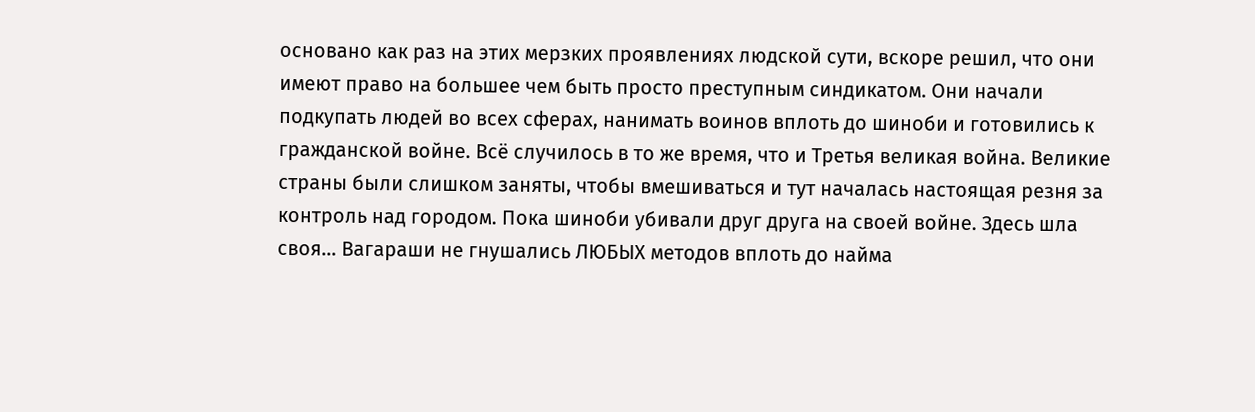основано как раз на этих мерзких проявлениях людской сути, вскоре решил, что они имеют право на большее чем быть просто преступным синдикатом. Они начали подкупать людей во всех сферах, нанимать воинов вплоть до шиноби и готовились к гражданской войне. Всё случилось в то же время, что и Третья великая война. Великие страны были слишком заняты, чтобы вмешиваться и тут началась настоящая резня за контроль над городом. Пока шиноби убивали друг друга на своей войне. Здесь шла своя… Вагараши не гнушались ЛЮБЫХ методов вплоть до найма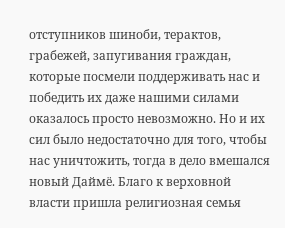отступников шиноби, терактов, грабежей, запугивания граждан, которые посмели поддерживать нас и победить их даже нашими силами оказалось просто невозможно. Но и их сил было недостаточно для того, чтобы нас уничтожить, тогда в дело вмешался новый Даймё. Благо к верховной власти пришла религиозная семья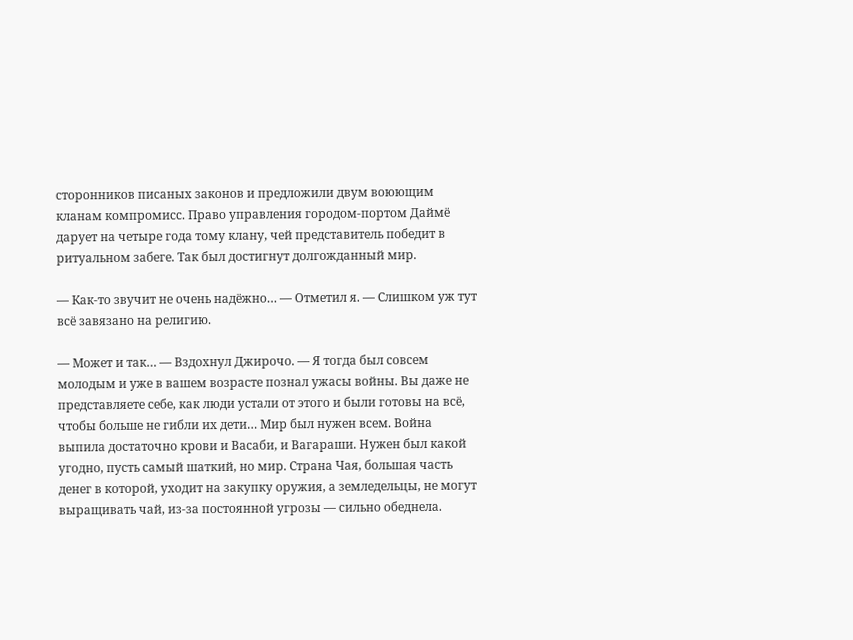сторонников писаных законов и предложили двум воюющим кланам компромисс. Право управления городом-портом Даймё дарует на четыре года тому клану, чей представитель победит в ритуальном забеге. Так был достигнут долгожданный мир.

— Как-то звучит не очень надёжно… — Отметил я. — Слишком уж тут всё завязано на религию.

— Может и так… — Вздохнул Джирочо. — Я тогда был совсем молодым и уже в вашем возрасте познал ужасы войны. Вы даже не представляете себе, как люди устали от этого и были готовы на всё, чтобы больше не гибли их дети… Мир был нужен всем. Война выпила достаточно крови и Васаби, и Вагараши. Нужен был какой угодно, пусть самый шаткий, но мир. Страна Чая, большая часть денег в которой, уходит на закупку оружия, а земледельцы, не могут выращивать чай, из-за постоянной угрозы — сильно обеднела.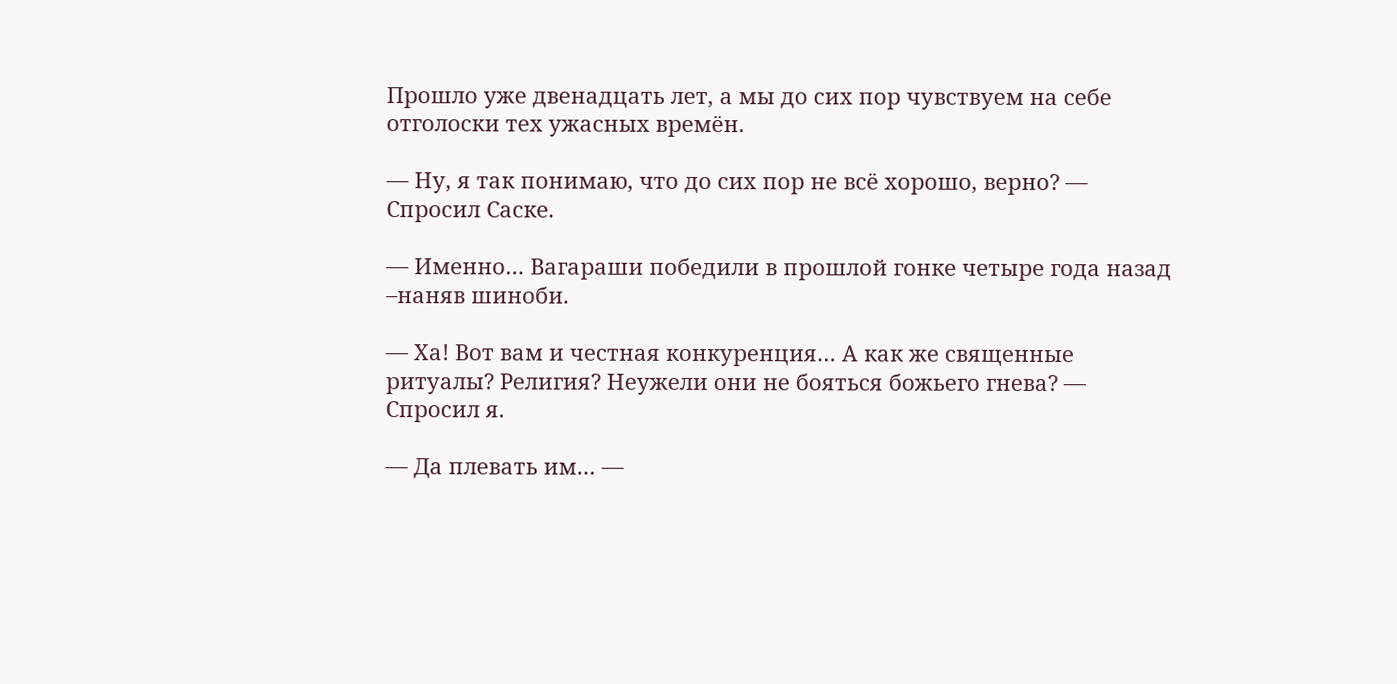Прошло уже двенадцать лет, а мы до сих пор чувствуем на себе отголоски тех ужасных времён.

— Ну, я так понимаю, что до сих пор не всё хорошо, верно? — Спросил Саске.

— Именно… Вагараши победили в прошлой гонке четыре года назад –наняв шиноби.

— Ха! Вот вам и честная конкуренция… А как же священные ритуалы? Религия? Неужели они не бояться божьего гнева? — Спросил я.

— Да плевать им… —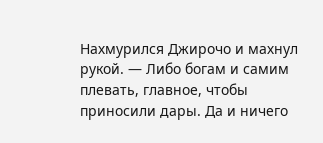Нахмурился Джирочо и махнул рукой. — Либо богам и самим плевать, главное, чтобы приносили дары. Да и ничего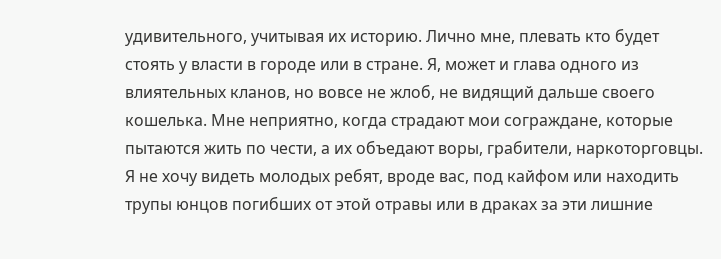удивительного, учитывая их историю. Лично мне, плевать кто будет стоять у власти в городе или в стране. Я, может и глава одного из влиятельных кланов, но вовсе не жлоб, не видящий дальше своего кошелька. Мне неприятно, когда страдают мои сограждане, которые пытаются жить по чести, а их объедают воры, грабители, наркоторговцы. Я не хочу видеть молодых ребят, вроде вас, под кайфом или находить трупы юнцов погибших от этой отравы или в драках за эти лишние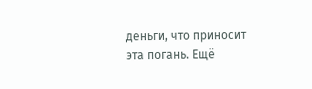деньги, что приносит эта погань. Ещё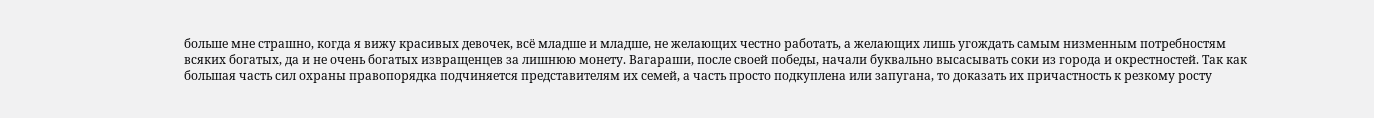больше мне страшно, когда я вижу красивых девочек, всё младше и младше, не желающих честно работать, а желающих лишь угождать самым низменным потребностям всяких богатых, да и не очень богатых извращенцев за лишнюю монету. Вагараши, после своей победы, начали буквально высасывать соки из города и окрестностей. Так как большая часть сил охраны правопорядка подчиняется представителям их семей, а часть просто подкуплена или запугана, то доказать их причастность к резкому росту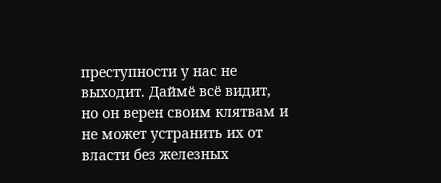преступности у нас не выходит. Даймё всё видит, но он верен своим клятвам и не может устранить их от власти без железных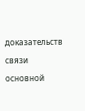доказательств связи основной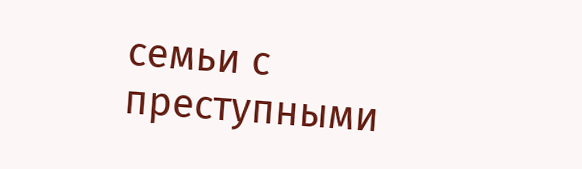семьи с преступными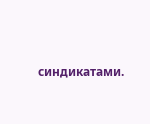синдикатами.